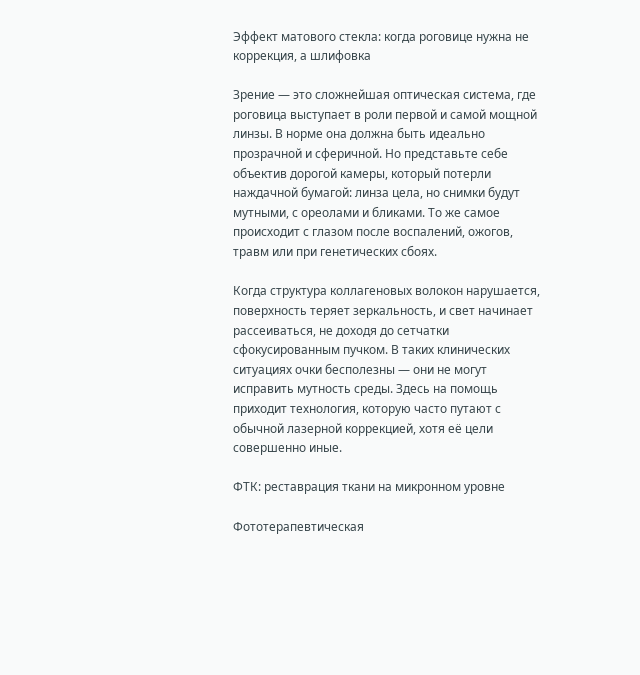Эффект матового стекла: когда роговице нужна не коррекция, а шлифовка

Зрение — это сложнейшая оптическая система, где роговица выступает в роли первой и самой мощной линзы. В норме она должна быть идеально прозрачной и сферичной. Но представьте себе объектив дорогой камеры, который потерли наждачной бумагой: линза цела, но снимки будут мутными, с ореолами и бликами. То же самое происходит с глазом после воспалений, ожогов, травм или при генетических сбоях.

Когда структура коллагеновых волокон нарушается, поверхность теряет зеркальность, и свет начинает рассеиваться, не доходя до сетчатки сфокусированным пучком. В таких клинических ситуациях очки бесполезны — они не могут исправить мутность среды. Здесь на помощь приходит технология, которую часто путают с обычной лазерной коррекцией, хотя её цели совершенно иные.

ФТК: реставрация ткани на микронном уровне

Фототерапевтическая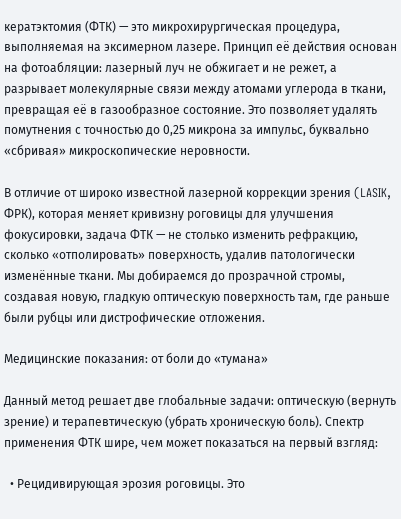кератэктомия (ФТК) — это микрохирургическая процедура, выполняемая на эксимерном лазере. Принцип её действия основан на фотоабляции: лазерный луч не обжигает и не режет, а разрывает молекулярные связи между атомами углерода в ткани, превращая её в газообразное состояние. Это позволяет удалять помутнения с точностью до 0,25 микрона за импульс, буквально «сбривая» микроскопические неровности.

В отличие от широко известной лазерной коррекции зрения (LASIK, ФРК), которая меняет кривизну роговицы для улучшения фокусировки, задача ФТК — не столько изменить рефракцию, сколько «отполировать» поверхность, удалив патологически изменённые ткани. Мы добираемся до прозрачной стромы, создавая новую, гладкую оптическую поверхность там, где раньше были рубцы или дистрофические отложения.

Медицинские показания: от боли до «тумана»

Данный метод решает две глобальные задачи: оптическую (вернуть зрение) и терапевтическую (убрать хроническую боль). Спектр применения ФТК шире, чем может показаться на первый взгляд:

  • Рецидивирующая эрозия роговицы. Это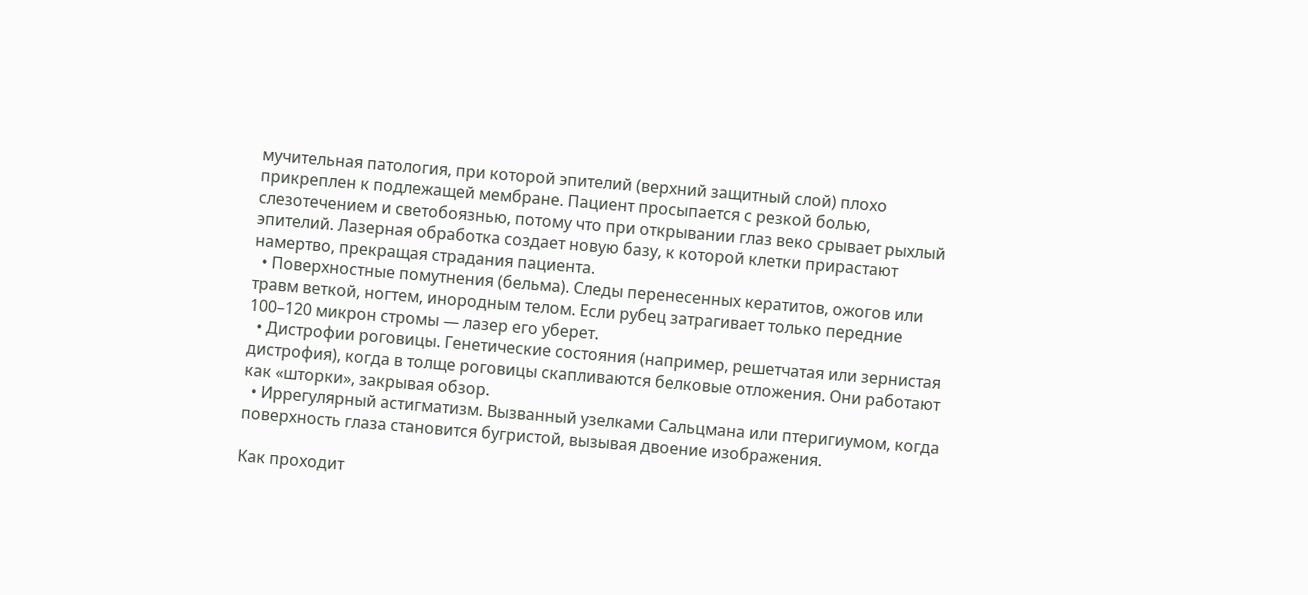мучительная патология, при которой эпителий (верхний защитный слой) плохо прикреплен к подлежащей мембране. Пациент просыпается с резкой болью, слезотечением и светобоязнью, потому что при открывании глаз веко срывает рыхлый эпителий. Лазерная обработка создает новую базу, к которой клетки прирастают намертво, прекращая страдания пациента.
  • Поверхностные помутнения (бельма). Следы перенесенных кератитов, ожогов или травм веткой, ногтем, инородным телом. Если рубец затрагивает только передние 100–120 микрон стромы — лазер его уберет.
  • Дистрофии роговицы. Генетические состояния (например, решетчатая или зернистая дистрофия), когда в толще роговицы скапливаются белковые отложения. Они работают как «шторки», закрывая обзор.
  • Иррегулярный астигматизм. Вызванный узелками Сальцмана или птеригиумом, когда поверхность глаза становится бугристой, вызывая двоение изображения.

Как проходит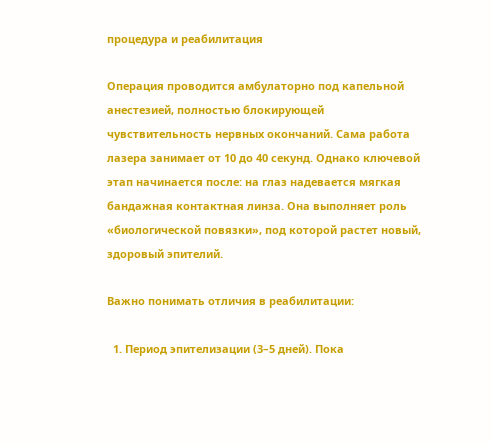процедура и реабилитация

Операция проводится амбулаторно под капельной анестезией, полностью блокирующей чувствительность нервных окончаний. Сама работа лазера занимает от 10 до 40 секунд. Однако ключевой этап начинается после: на глаз надевается мягкая бандажная контактная линза. Она выполняет роль «биологической повязки», под которой растет новый, здоровый эпителий.

Важно понимать отличия в реабилитации:

  1. Период эпителизации (3–5 дней). Пока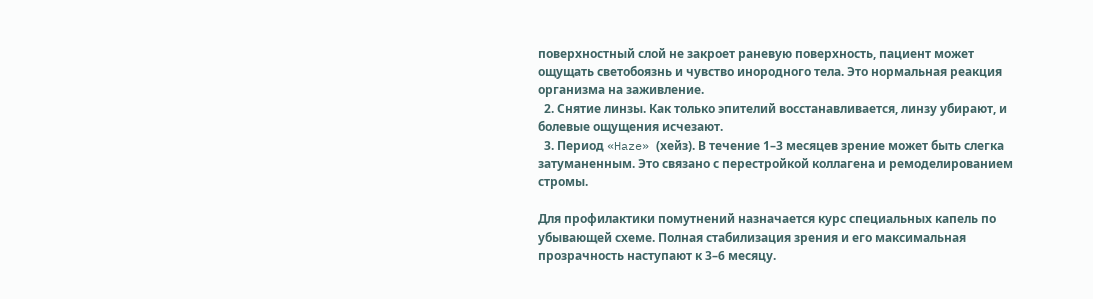поверхностный слой не закроет раневую поверхность, пациент может ощущать светобоязнь и чувство инородного тела. Это нормальная реакция организма на заживление.
  2. Снятие линзы. Как только эпителий восстанавливается, линзу убирают, и болевые ощущения исчезают.
  3. Период «Haze» (хейз). В течение 1–3 месяцев зрение может быть слегка затуманенным. Это связано с перестройкой коллагена и ремоделированием стромы.

Для профилактики помутнений назначается курс специальных капель по убывающей схеме. Полная стабилизация зрения и его максимальная прозрачность наступают к 3–6 месяцу.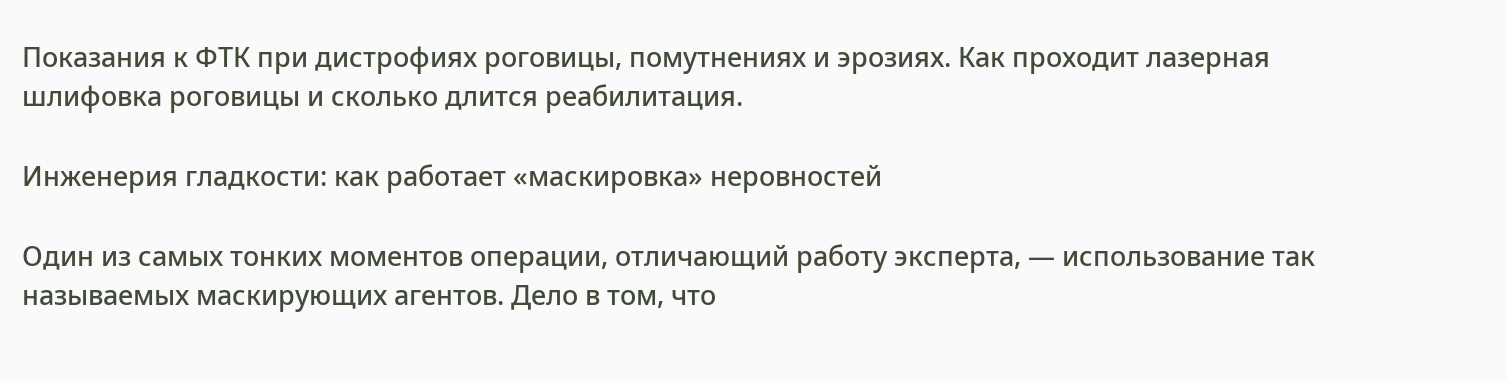Показания к ФТК при дистрофиях роговицы, помутнениях и эрозиях. Как проходит лазерная шлифовка роговицы и сколько длится реабилитация.

Инженерия гладкости: как работает «маскировка» неровностей

Один из самых тонких моментов операции, отличающий работу эксперта, — использование так называемых маскирующих агентов. Дело в том, что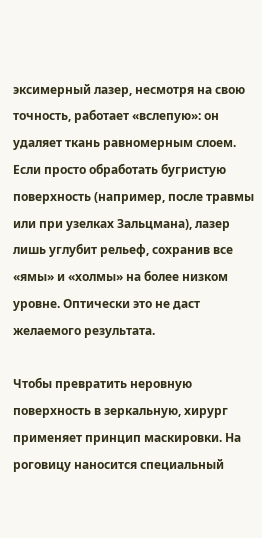эксимерный лазер, несмотря на свою точность, работает «вслепую»: он удаляет ткань равномерным слоем. Если просто обработать бугристую поверхность (например, после травмы или при узелках Зальцмана), лазер лишь углубит рельеф, сохранив все «ямы» и «холмы» на более низком уровне. Оптически это не даст желаемого результата.

Чтобы превратить неровную поверхность в зеркальную, хирург применяет принцип маскировки. На роговицу наносится специальный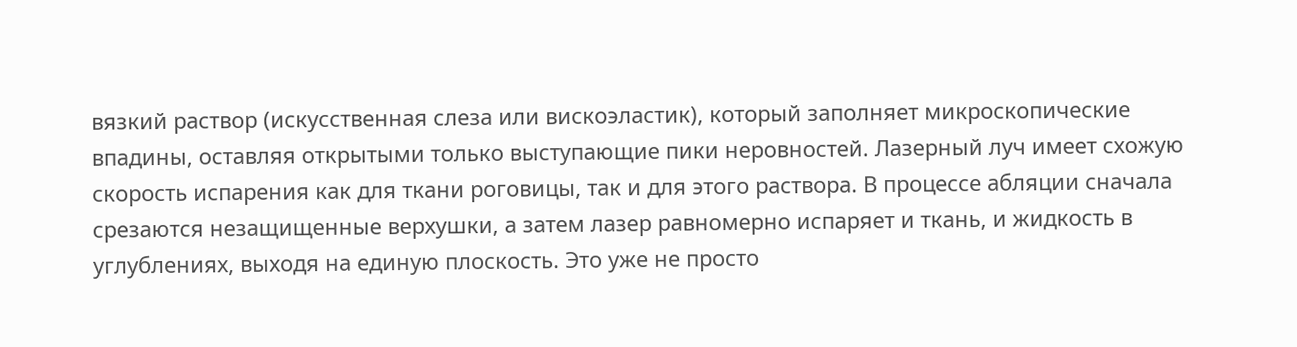вязкий раствор (искусственная слеза или вискоэластик), который заполняет микроскопические впадины, оставляя открытыми только выступающие пики неровностей. Лазерный луч имеет схожую скорость испарения как для ткани роговицы, так и для этого раствора. В процессе абляции сначала срезаются незащищенные верхушки, а затем лазер равномерно испаряет и ткань, и жидкость в углублениях, выходя на единую плоскость. Это уже не просто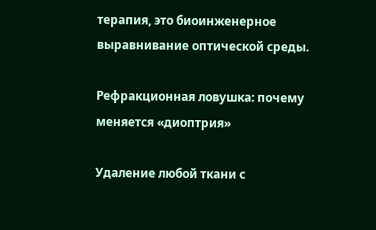терапия, это биоинженерное выравнивание оптической среды.

Рефракционная ловушка: почему меняется «диоптрия»

Удаление любой ткани с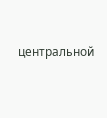центральной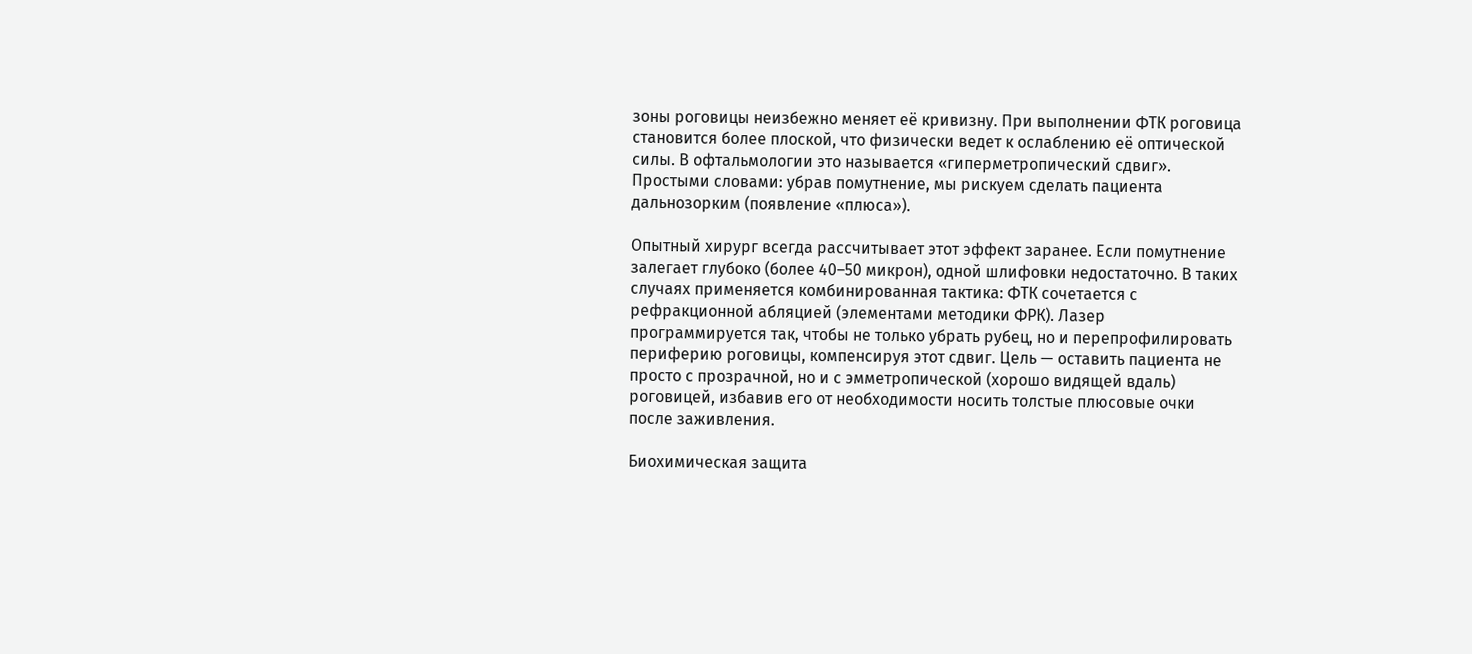зоны роговицы неизбежно меняет её кривизну. При выполнении ФТК роговица становится более плоской, что физически ведет к ослаблению её оптической силы. В офтальмологии это называется «гиперметропический сдвиг». Простыми словами: убрав помутнение, мы рискуем сделать пациента дальнозорким (появление «плюса»).

Опытный хирург всегда рассчитывает этот эффект заранее. Если помутнение залегает глубоко (более 40–50 микрон), одной шлифовки недостаточно. В таких случаях применяется комбинированная тактика: ФТК сочетается с рефракционной абляцией (элементами методики ФРК). Лазер программируется так, чтобы не только убрать рубец, но и перепрофилировать периферию роговицы, компенсируя этот сдвиг. Цель — оставить пациента не просто с прозрачной, но и с эмметропической (хорошо видящей вдаль) роговицей, избавив его от необходимости носить толстые плюсовые очки после заживления.

Биохимическая защита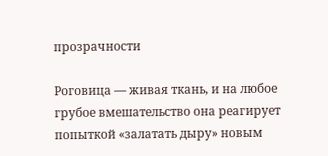прозрачности

Роговица — живая ткань, и на любое грубое вмешательство она реагирует попыткой «залатать дыру» новым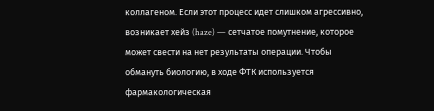коллагеном. Если этот процесс идет слишком агрессивно, возникает хейз (haze) — сетчатое помутнение, которое может свести на нет результаты операции. Чтобы обмануть биологию, в ходе ФТК используется фармакологическая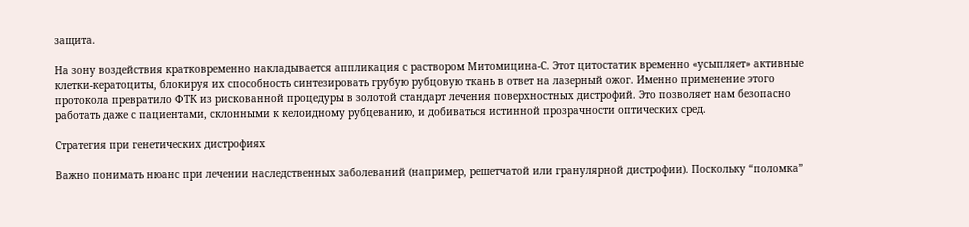защита.

На зону воздействия кратковременно накладывается аппликация с раствором Митомицина-С. Этот цитостатик временно «усыпляет» активные клетки-кератоциты, блокируя их способность синтезировать грубую рубцовую ткань в ответ на лазерный ожог. Именно применение этого протокола превратило ФТК из рискованной процедуры в золотой стандарт лечения поверхностных дистрофий. Это позволяет нам безопасно работать даже с пациентами, склонными к келоидному рубцеванию, и добиваться истинной прозрачности оптических сред.

Стратегия при генетических дистрофиях

Важно понимать нюанс при лечении наследственных заболеваний (например, решетчатой или гранулярной дистрофии). Поскольку “поломка”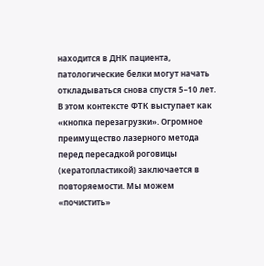находится в ДНК пациента, патологические белки могут начать откладываться снова спустя 5–10 лет. В этом контексте ФТК выступает как «кнопка перезагрузки». Огромное преимущество лазерного метода перед пересадкой роговицы (кератопластикой) заключается в повторяемости. Мы можем «почистить»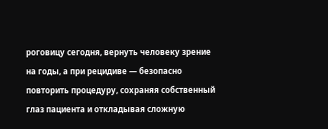роговицу сегодня, вернуть человеку зрение на годы, а при рецидиве — безопасно повторить процедуру, сохраняя собственный глаз пациента и откладывая сложную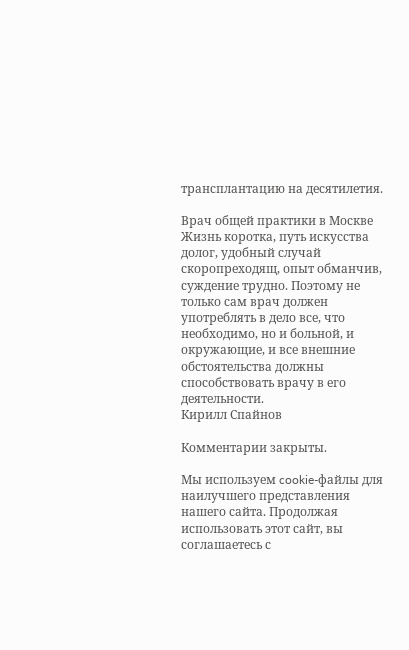трансплантацию на десятилетия.

Врач общей практики в Москве
Жизнь коротка, путь искусства долог, удобный случай скоропреходящ, опыт обманчив, суждение трудно. Поэтому не только сам врач должен употреблять в дело все, что необходимо, но и больной, и окружающие, и все внешние обстоятельства должны способствовать врачу в его деятельности.
Кирилл Спайнов

Комментарии закрыты.

Мы используем cookie-файлы для наилучшего представления нашего сайта. Продолжая использовать этот сайт, вы соглашаетесь с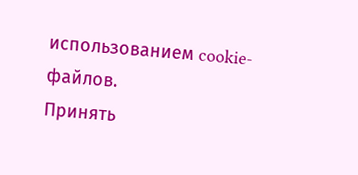использованием cookie-файлов.
Принять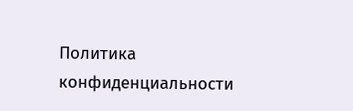Политика конфиденциальности